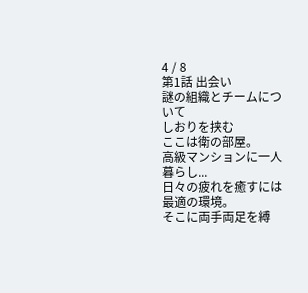4 / 8
第1話 出会い
謎の組織とチームについて
しおりを挟む
ここは衛の部屋。
高級マンションに一人暮らし...
日々の疲れを癒すには最適の環境。
そこに両手両足を縛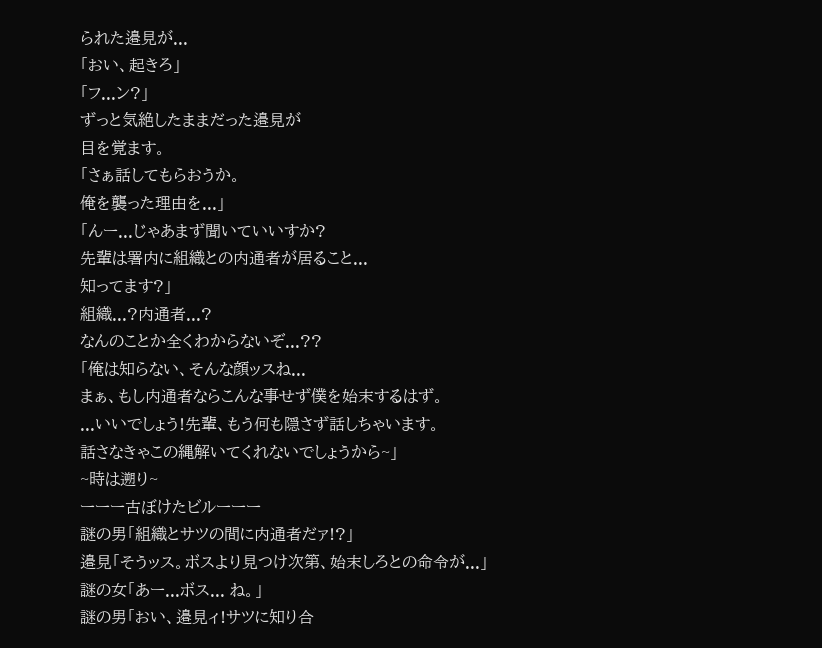られた邉見が...
「おい、起きろ」
「フ...ン?」
ずっと気絶したままだった邉見が
目を覚ます。
「さぁ話してもらおうか。
俺を襲った理由を...」
「んー...じゃあまず聞いていいすか?
先輩は署内に組織との内通者が居ること...
知ってます?」
組織...?内通者...?
なんのことか全くわからないぞ...??
「俺は知らない、そんな顔ッスね...
まぁ、もし内通者ならこんな事せず僕を始末するはず。
...いいでしょう!先輩、もう何も隠さず話しちゃいます。
話さなきゃこの縄解いてくれないでしょうから~」
~時は遡り~
ーーー古ぼけたビルーーー
謎の男「組織とサツの間に内通者だァ!?」
邉見「そうッス。ボスより見つけ次第、始末しろとの命令が...」
謎の女「あー...ボス... ね。」
謎の男「おい、邉見ィ!サツに知り合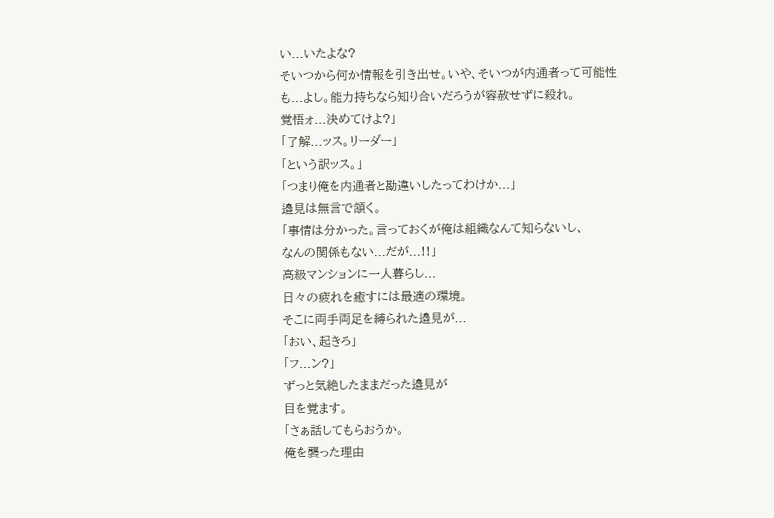い...いたよな?
そいつから何か情報を引き出せ。いや、そいつが内通者って可能性も...よし。能力持ちなら知り合いだろうが容赦せずに殺れ。
覚悟ォ...決めてけよ?」
「了解...ッス。リーダー」
「という訳ッス。」
「つまり俺を内通者と勘違いしたってわけか...」
邉見は無言で頷く。
「事情は分かった。言っておくが俺は組織なんて知らないし、
なんの関係もない...だが...!!」
高級マンションに一人暮らし...
日々の疲れを癒すには最適の環境。
そこに両手両足を縛られた邉見が...
「おい、起きろ」
「フ...ン?」
ずっと気絶したままだった邉見が
目を覚ます。
「さぁ話してもらおうか。
俺を襲った理由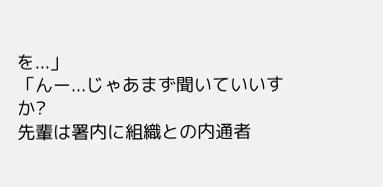を...」
「んー...じゃあまず聞いていいすか?
先輩は署内に組織との内通者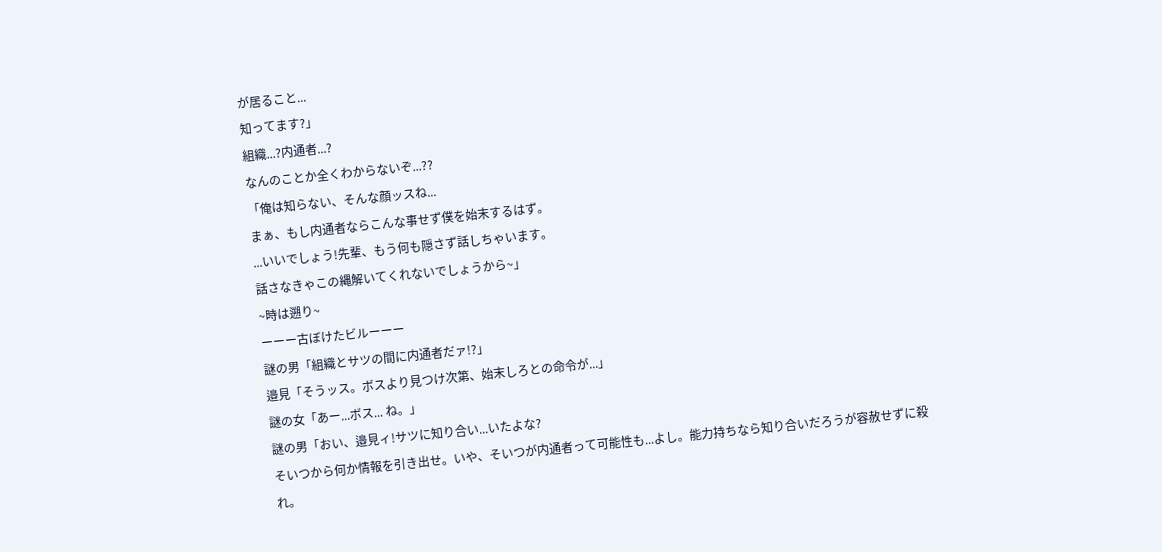が居ること...
知ってます?」
組織...?内通者...?
なんのことか全くわからないぞ...??
「俺は知らない、そんな顔ッスね...
まぁ、もし内通者ならこんな事せず僕を始末するはず。
...いいでしょう!先輩、もう何も隠さず話しちゃいます。
話さなきゃこの縄解いてくれないでしょうから~」
~時は遡り~
ーーー古ぼけたビルーーー
謎の男「組織とサツの間に内通者だァ!?」
邉見「そうッス。ボスより見つけ次第、始末しろとの命令が...」
謎の女「あー...ボス... ね。」
謎の男「おい、邉見ィ!サツに知り合い...いたよな?
そいつから何か情報を引き出せ。いや、そいつが内通者って可能性も...よし。能力持ちなら知り合いだろうが容赦せずに殺れ。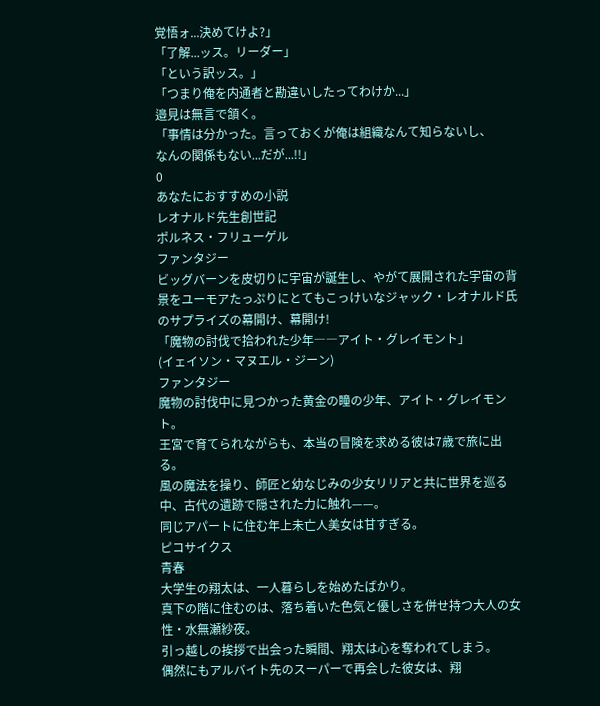覚悟ォ...決めてけよ?」
「了解...ッス。リーダー」
「という訳ッス。」
「つまり俺を内通者と勘違いしたってわけか...」
邉見は無言で頷く。
「事情は分かった。言っておくが俺は組織なんて知らないし、
なんの関係もない...だが...!!」
0
あなたにおすすめの小説
レオナルド先生創世記
ポルネス・フリューゲル
ファンタジー
ビッグバーンを皮切りに宇宙が誕生し、やがて展開された宇宙の背景をユーモアたっぷりにとてもこっけいなジャック・レオナルド氏のサプライズの幕開け、幕開け!
「魔物の討伐で拾われた少年――アイト・グレイモント」
(イェイソン・マヌエル・ジーン)
ファンタジー
魔物の討伐中に見つかった黄金の瞳の少年、アイト・グレイモント。
王宮で育てられながらも、本当の冒険を求める彼は7歳で旅に出る。
風の魔法を操り、師匠と幼なじみの少女リリアと共に世界を巡る中、古代の遺跡で隠された力に触れ——。
同じアパートに住む年上未亡人美女は甘すぎる。
ピコサイクス
青春
大学生の翔太は、一人暮らしを始めたばかり。
真下の階に住むのは、落ち着いた色気と優しさを併せ持つ大人の女性・水無瀬紗夜。
引っ越しの挨拶で出会った瞬間、翔太は心を奪われてしまう。
偶然にもアルバイト先のスーパーで再会した彼女は、翔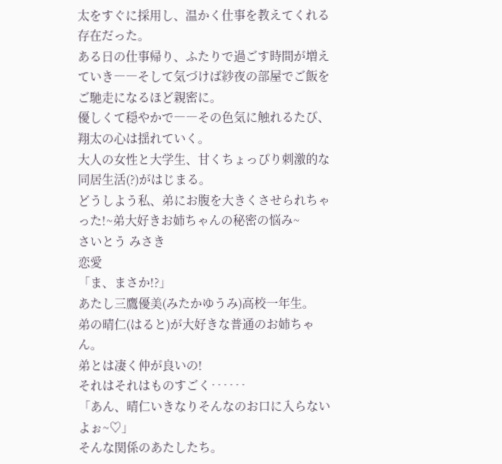太をすぐに採用し、温かく仕事を教えてくれる存在だった。
ある日の仕事帰り、ふたりで過ごす時間が増えていき――そして気づけば紗夜の部屋でご飯をご馳走になるほど親密に。
優しくて穏やかで――その色気に触れるたび、翔太の心は揺れていく。
大人の女性と大学生、甘くちょっぴり刺激的な同居生活(?)がはじまる。
どうしよう私、弟にお腹を大きくさせられちゃった!~弟大好きお姉ちゃんの秘密の悩み~
さいとう みさき
恋愛
「ま、まさか!?」
あたし三鷹優美(みたかゆうみ)高校一年生。
弟の晴仁(はると)が大好きな普通のお姉ちゃん。
弟とは凄く仲が良いの!
それはそれはものすごく‥‥‥
「あん、晴仁いきなりそんなのお口に入らないよぉ~♡」
そんな関係のあたしたち。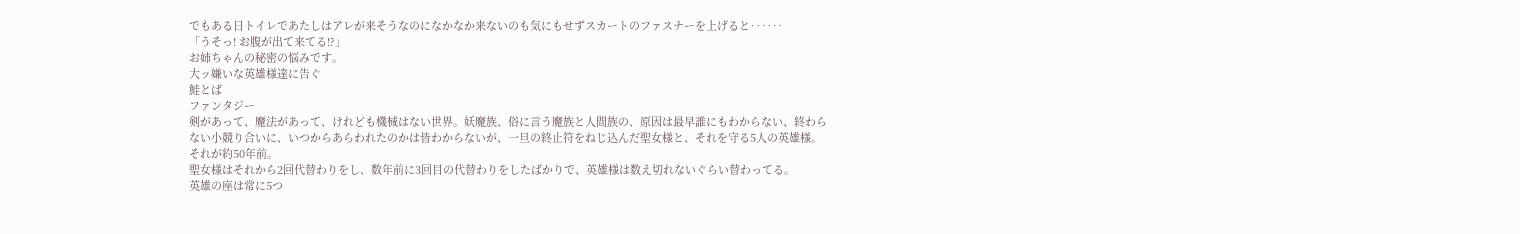でもある日トイレであたしはアレが来そうなのになかなか来ないのも気にもせずスカートのファスナーを上げると‥‥‥
「うそっ! お腹が出て来てる!?」
お姉ちゃんの秘密の悩みです。
大ッ嫌いな英雄様達に告ぐ
鮭とば
ファンタジー
剣があって、魔法があって、けれども機械はない世界。妖魔族、俗に言う魔族と人間族の、原因は最早誰にもわからない、終わらない小競り合いに、いつからあらわれたのかは皆わからないが、一旦の終止符をねじ込んだ聖女様と、それを守る5人の英雄様。
それが約50年前。
聖女様はそれから2回代替わりをし、数年前に3回目の代替わりをしたばかりで、英雄様は数え切れないぐらい替わってる。
英雄の座は常に5つ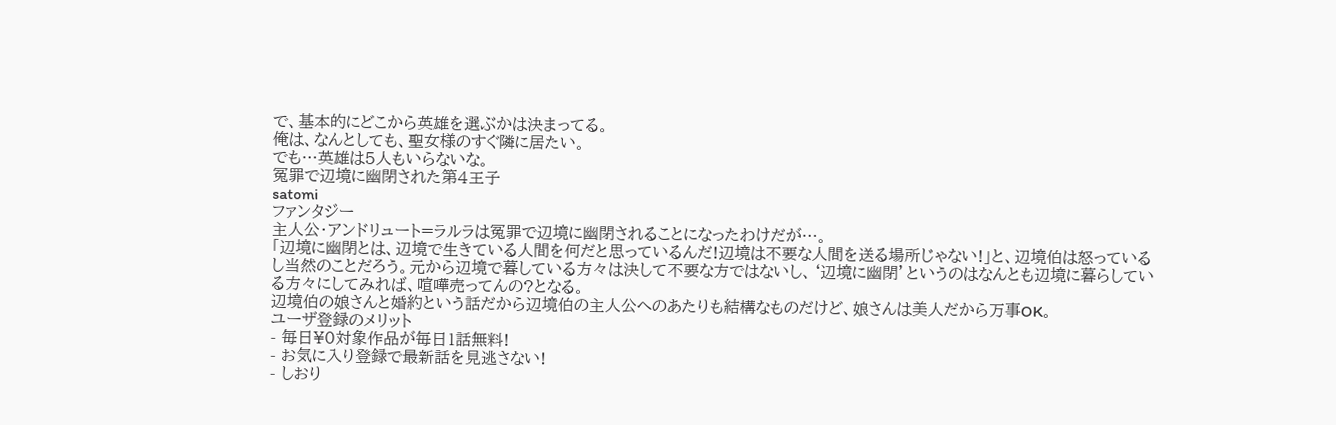で、基本的にどこから英雄を選ぶかは決まってる。
俺は、なんとしても、聖女様のすぐ隣に居たい。
でも…英雄は5人もいらないな。
冤罪で辺境に幽閉された第4王子
satomi
ファンタジー
主人公・アンドリュート=ラルラは冤罪で辺境に幽閉されることになったわけだが…。
「辺境に幽閉とは、辺境で生きている人間を何だと思っているんだ!辺境は不要な人間を送る場所じゃない!」と、辺境伯は怒っているし当然のことだろう。元から辺境で暮している方々は決して不要な方ではないし、‘辺境に幽閉’というのはなんとも辺境に暮らしている方々にしてみれば、喧嘩売ってんの?となる。
辺境伯の娘さんと婚約という話だから辺境伯の主人公へのあたりも結構なものだけど、娘さんは美人だから万事OK。
ユーザ登録のメリット
- 毎日¥0対象作品が毎日1話無料!
- お気に入り登録で最新話を見逃さない!
- しおり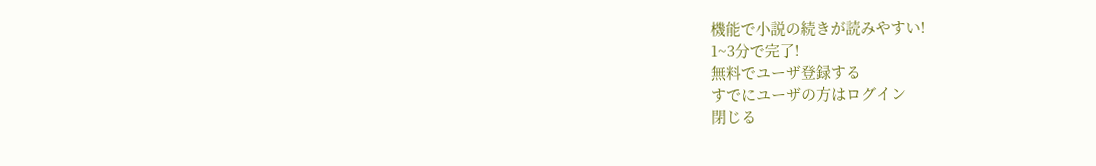機能で小説の続きが読みやすい!
1~3分で完了!
無料でユーザ登録する
すでにユーザの方はログイン
閉じる